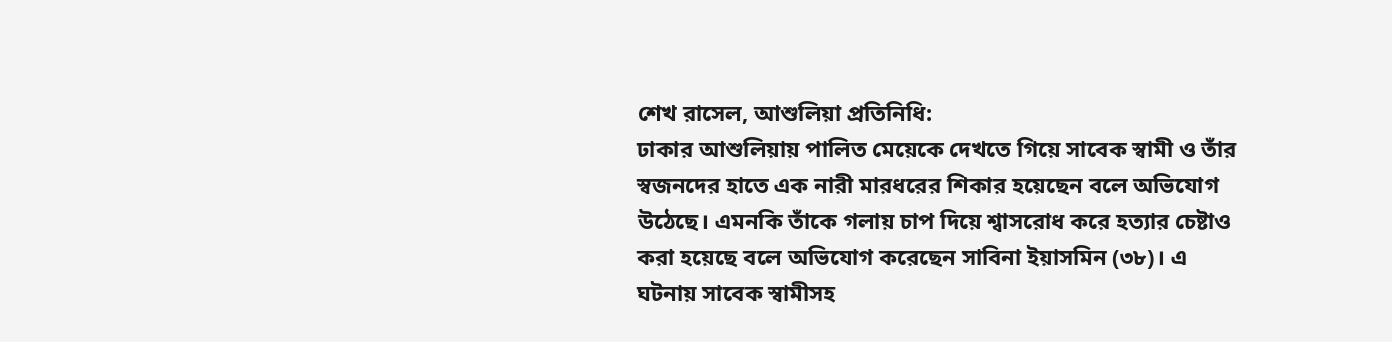শেখ রাসেল, আশুলিয়া প্রতিনিধি:
ঢাকার আশুলিয়ায় পালিত মেয়েকে দেখতে গিয়ে সাবেক স্বামী ও তাঁর স্বজনদের হাতে এক নারী মারধরের শিকার হয়েছেন বলে অভিযোগ উঠেছে। এমনকি তাঁকে গলায় চাপ দিয়ে শ্বাসরোধ করে হত্যার চেষ্টাও করা হয়েছে বলে অভিযোগ করেছেন সাবিনা ইয়াসমিন (৩৮)। এ ঘটনায় সাবেক স্বামীসহ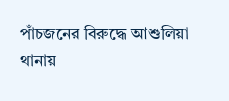পাঁচজনের বিরুদ্ধে আশুলিয়া থানায়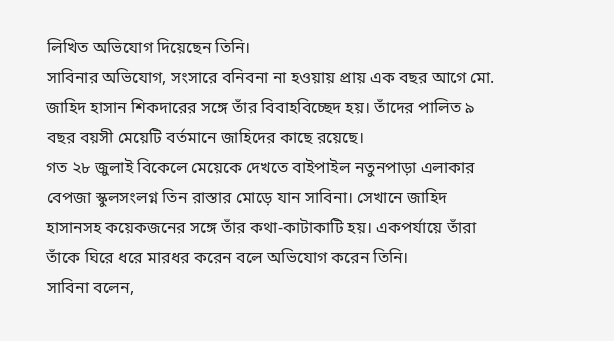লিখিত অভিযোগ দিয়েছেন তিনি।
সাবিনার অভিযোগ, সংসারে বনিবনা না হওয়ায় প্রায় এক বছর আগে মো. জাহিদ হাসান শিকদারের সঙ্গে তাঁর বিবাহবিচ্ছেদ হয়। তাঁদের পালিত ৯ বছর বয়সী মেয়েটি বর্তমানে জাহিদের কাছে রয়েছে।
গত ২৮ জুলাই বিকেলে মেয়েকে দেখতে বাইপাইল নতুনপাড়া এলাকার বেপজা স্কুলসংলগ্ন তিন রাস্তার মোড়ে যান সাবিনা। সেখানে জাহিদ হাসানসহ কয়েকজনের সঙ্গে তাঁর কথা-কাটাকাটি হয়। একপর্যায়ে তাঁরা তাঁকে ঘিরে ধরে মারধর করেন বলে অভিযোগ করেন তিনি।
সাবিনা বলেন,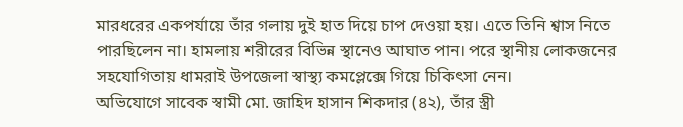মারধরের একপর্যায়ে তাঁর গলায় দুই হাত দিয়ে চাপ দেওয়া হয়। এতে তিনি শ্বাস নিতে পারছিলেন না। হামলায় শরীরের বিভিন্ন স্থানেও আঘাত পান। পরে স্থানীয় লোকজনের সহযোগিতায় ধামরাই উপজেলা স্বাস্থ্য কমপ্লেক্সে গিয়ে চিকিৎসা নেন।
অভিযোগে সাবেক স্বামী মো. জাহিদ হাসান শিকদার (৪২), তাঁর স্ত্রী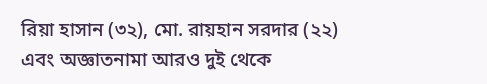রিয়া হাসান (৩২), মো. রায়হান সরদার (২২) এবং অজ্ঞাতনামা আরও দুই থেকে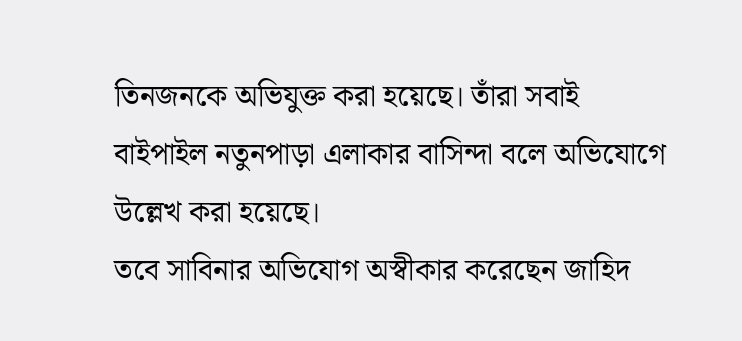তিনজনকে অভিযুক্ত করা হয়েছে। তাঁরা সবাই বাইপাইল নতুনপাড়া এলাকার বাসিন্দা বলে অভিযোগে উল্লেখ করা হয়েছে।
তবে সাবিনার অভিযোগ অস্বীকার করেছেন জাহিদ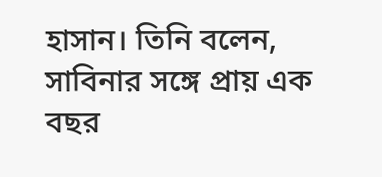হাসান। তিনি বলেন, সাবিনার সঙ্গে প্রায় এক বছর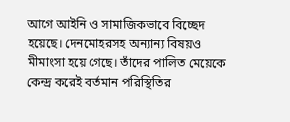আগে আইনি ও সামাজিকভাবে বিচ্ছেদ হয়েছে। দেনমোহরসহ অন্যান্য বিষয়ও মীমাংসা হয়ে গেছে। তাঁদের পালিত মেয়েকে কেন্দ্র করেই বর্তমান পরিস্থিতির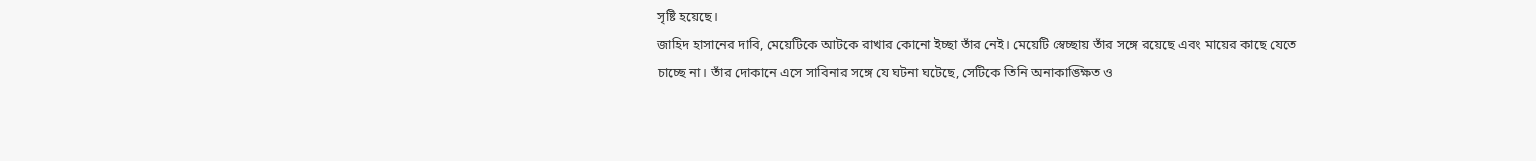সৃষ্টি হয়েছে।
জাহিদ হাসানের দাবি, মেয়েটিকে আটকে রাখার কোনো ইচ্ছা তাঁর নেই। মেয়েটি স্বেচ্ছায় তাঁর সঙ্গে রয়েছে এবং মায়ের কাছে যেতে চাচ্ছে না। তাঁর দোকানে এসে সাবিনার সঙ্গে যে ঘটনা ঘটেছে, সেটিকে তিনি অনাকাঙ্ক্ষিত ও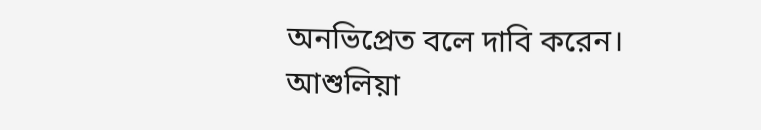অনভিপ্রেত বলে দাবি করেন।
আশুলিয়া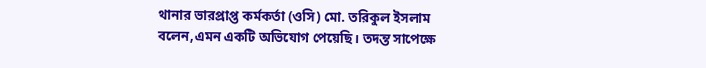থানার ভারপ্রাপ্ত কর্মকর্তা (ওসি) মো. তরিকুল ইসলাম বলেন,এমন একটি অভিযোগ পেয়েছি। তদন্ত সাপেক্ষে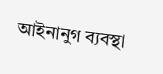আইনানুগ ব্যবস্থা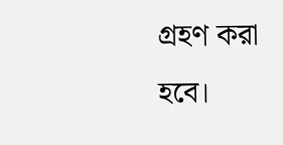গ্রহণ করা হবে।